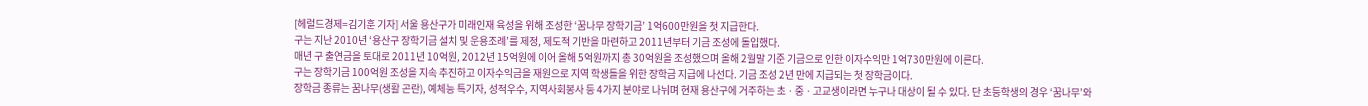[헤럴드경제=김기훈 기자] 서울 용산구가 미래인재 육성을 위해 조성한 ‘꿈나무 장학기금’ 1억600만원을 첫 지급한다.
구는 지난 2010년 ‘용산구 장학기금 설치 및 운용조례’를 제정, 제도적 기반을 마련하고 2011년부터 기금 조성에 돌입했다.
매년 구 출연금을 토대로 2011년 10억원, 2012년 15억원에 이어 올해 5억원까지 총 30억원을 조성했으며 올해 2월말 기준 기금으로 인한 이자수익만 1억730만원에 이른다.
구는 장학기금 100억원 조성을 지속 추진하고 이자수익금을 재원으로 지역 학생들을 위한 장학금 지급에 나선다. 기금 조성 2년 만에 지급되는 첫 장학금이다.
장학금 종류는 꿈나무(생활 곤란), 예체능 특기자, 성적우수, 지역사회봉사 등 4가지 분야로 나뉘며 현재 용산구에 거주하는 초ㆍ중ㆍ고교생이라면 누구나 대상이 될 수 있다. 단 초등학생의 경우 ‘꿈나무’와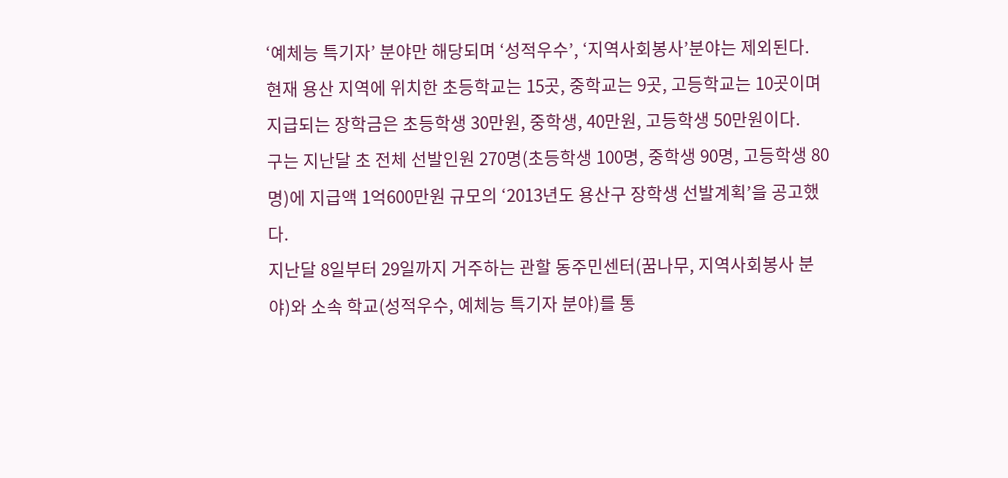‘예체능 특기자’ 분야만 해당되며 ‘성적우수’, ‘지역사회봉사’분야는 제외된다.
현재 용산 지역에 위치한 초등학교는 15곳, 중학교는 9곳, 고등학교는 10곳이며 지급되는 장학금은 초등학생 30만원, 중학생, 40만원, 고등학생 50만원이다.
구는 지난달 초 전체 선발인원 270명(초등학생 100명, 중학생 90명, 고등학생 80명)에 지급액 1억600만원 규모의 ‘2013년도 용산구 장학생 선발계획’을 공고했다.
지난달 8일부터 29일까지 거주하는 관할 동주민센터(꿈나무, 지역사회봉사 분야)와 소속 학교(성적우수, 예체능 특기자 분야)를 통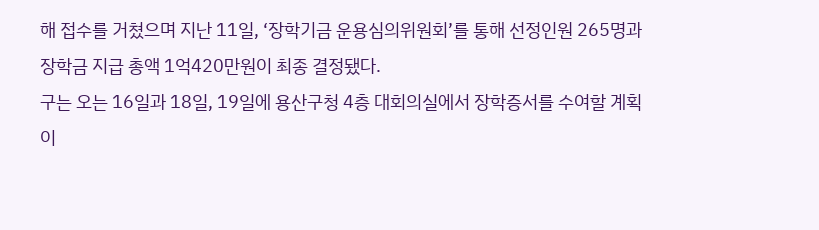해 접수를 거쳤으며 지난 11일, ‘장학기금 운용심의위원회’를 통해 선정인원 265명과 장학금 지급 총액 1억420만원이 최종 결정됐다.
구는 오는 16일과 18일, 19일에 용산구청 4층 대회의실에서 장학증서를 수여할 계획이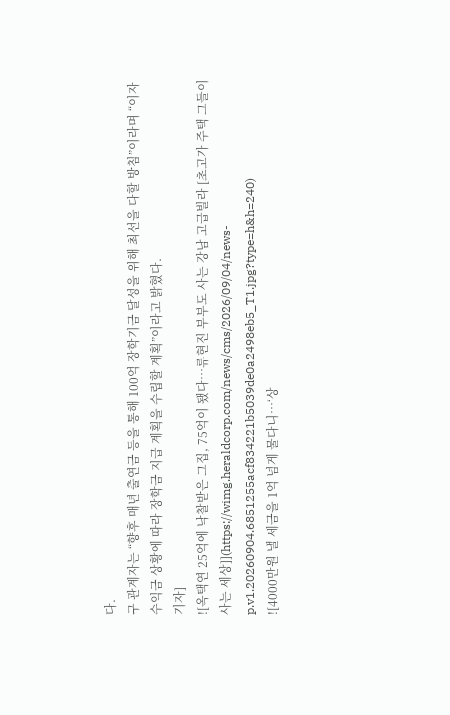다.
구 관계자는 “향후 매년 출연금 등을 통해 100억 장학기금 달성을 위해 최선을 다할 방침”이라며 “이자수익금 상황에 따라 장학금 지급 계획을 수립할 계획”이라고 밝혔다.
기자]
![옥택연 25억에 낙찰받은 그집, 75억이 됐다…류현진 부부도 사는 강남 고급빌라 [초고가 주택 그들이 사는 세상]](https://wimg.heraldcorp.com/news/cms/2026/09/04/news-p.v1.20260904.6851255acf834221b5039de0a2498eb5_T1.jpg?type=h&h=240)
![4000만원 낼 세금을 1억 넘게 물다니…‘상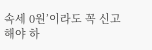속세 0원’이라도 꼭 신고해야 하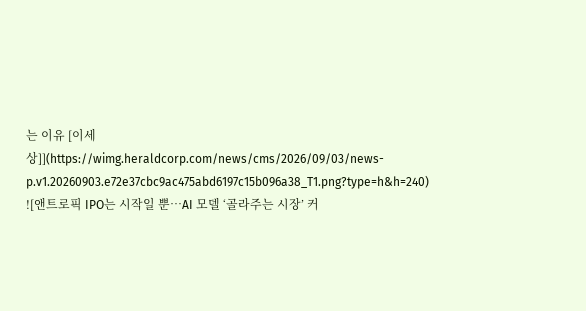는 이유 [이세상]](https://wimg.heraldcorp.com/news/cms/2026/09/03/news-p.v1.20260903.e72e37cbc9ac475abd6197c15b096a38_T1.png?type=h&h=240)
![앤트로픽 IPO는 시작일 뿐…AI 모델 ‘골라주는 시장’ 커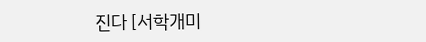진다 [서학개미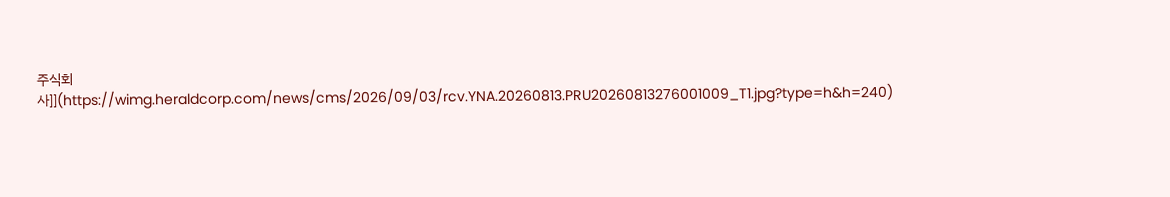주식회사]](https://wimg.heraldcorp.com/news/cms/2026/09/03/rcv.YNA.20260813.PRU20260813276001009_T1.jpg?type=h&h=240)